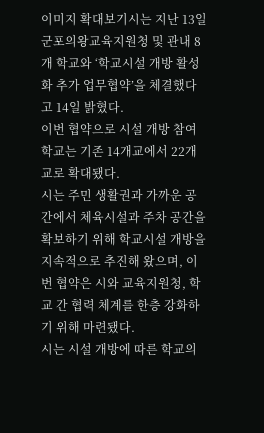이미지 확대보기시는 지난 13일 군포의왕교육지원청 및 관내 8개 학교와 ‘학교시설 개방 활성화 추가 업무협약’을 체결했다고 14일 밝혔다.
이번 협약으로 시설 개방 참여 학교는 기존 14개교에서 22개교로 확대됐다.
시는 주민 생활권과 가까운 공간에서 체육시설과 주차 공간을 확보하기 위해 학교시설 개방을 지속적으로 추진해 왔으며, 이번 협약은 시와 교육지원청, 학교 간 협력 체계를 한층 강화하기 위해 마련됐다.
시는 시설 개방에 따른 학교의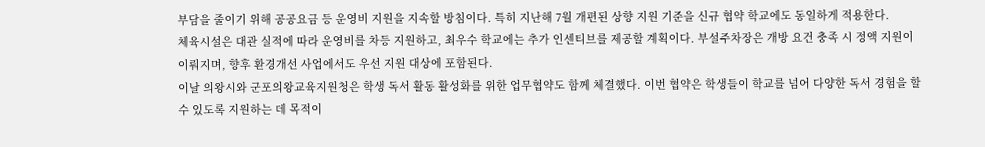부담을 줄이기 위해 공공요금 등 운영비 지원을 지속할 방침이다. 특히 지난해 7월 개편된 상향 지원 기준을 신규 협약 학교에도 동일하게 적용한다.
체육시설은 대관 실적에 따라 운영비를 차등 지원하고, 최우수 학교에는 추가 인센티브를 제공할 계획이다. 부설주차장은 개방 요건 충족 시 정액 지원이 이뤄지며, 향후 환경개선 사업에서도 우선 지원 대상에 포함된다.
이날 의왕시와 군포의왕교육지원청은 학생 독서 활동 활성화를 위한 업무협약도 함께 체결했다. 이번 협약은 학생들이 학교를 넘어 다양한 독서 경험을 할 수 있도록 지원하는 데 목적이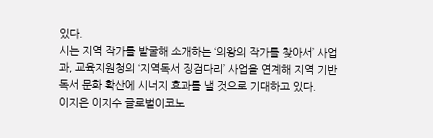있다.
시는 지역 작가를 발굴해 소개하는 ‘의왕의 작가를 찾아서’ 사업과, 교육지원청의 ‘지역독서 징검다리’ 사업을 연계해 지역 기반 독서 문화 확산에 시너지 효과를 낼 것으로 기대하고 있다.
이지은 이지수 글로벌이코노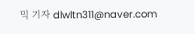믹 기자 dlwltn311@naver.com